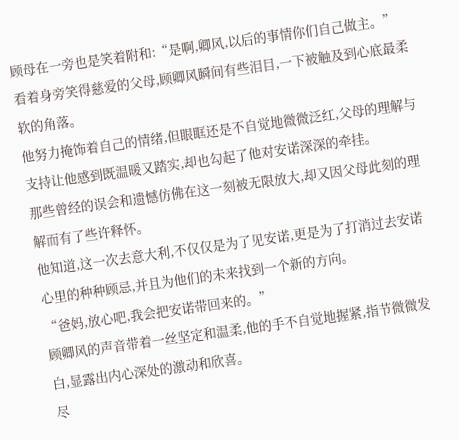顾母在一旁也是笑着附和:“是啊,卿风,以后的事情你们自己做主。”
看着身旁笑得慈爱的父母,顾卿风瞬间有些泪目,一下被触及到心底最柔软的角落。
他努力掩饰着自己的情绪,但眼眶还是不自觉地微微泛红,父母的理解与支持让他感到既温暖又踏实,却也勾起了他对安诺深深的牵挂。
那些曾经的误会和遗憾仿佛在这一刻被无限放大,却又因父母此刻的理解而有了些许释怀。
他知道,这一次去意大利,不仅仅是为了见安诺,更是为了打消过去安诺心里的种种顾忌,并且为他们的未来找到一个新的方向。
“爸妈,放心吧,我会把安诺带回来的。”
顾卿风的声音带着一丝坚定和温柔,他的手不自觉地握紧,指节微微发白,显露出内心深处的激动和欣喜。
尽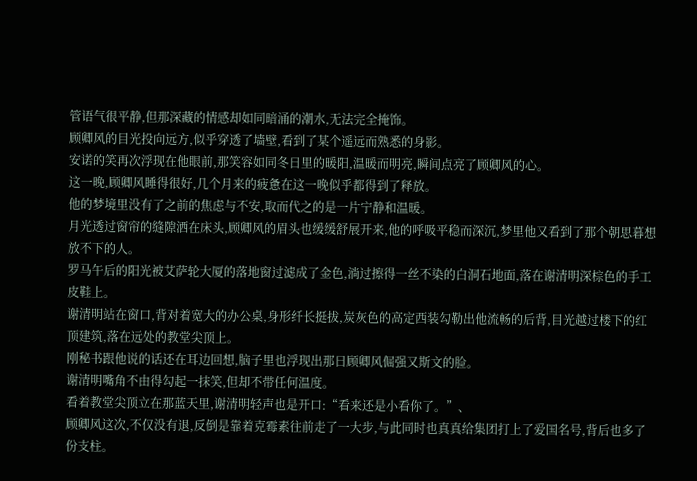管语气很平静,但那深藏的情感却如同暗涌的潮水,无法完全掩饰。
顾卿风的目光投向远方,似乎穿透了墙壁,看到了某个遥远而熟悉的身影。
安诺的笑再次浮现在他眼前,那笑容如同冬日里的暖阳,温暖而明亮,瞬间点亮了顾卿风的心。
这一晚,顾卿风睡得很好,几个月来的疲惫在这一晚似乎都得到了释放。
他的梦境里没有了之前的焦虑与不安,取而代之的是一片宁静和温暖。
月光透过窗帘的缝隙洒在床头,顾卿风的眉头也缓缓舒展开来,他的呼吸平稳而深沉,梦里他又看到了那个朝思暮想放不下的人。
罗马午后的阳光被艾萨轮大厦的落地窗过滤成了金色,淌过擦得一丝不染的白洞石地面,落在谢清明深棕色的手工皮鞋上。
谢清明站在窗口,背对着宽大的办公桌,身形纤长挺拔,炭灰色的高定西装勾勒出他流畅的后背,目光越过楼下的红顶建筑,落在远处的教堂尖顶上。
刚秘书跟他说的话还在耳边回想,脑子里也浮现出那日顾卿风倔强又斯文的脸。
谢清明嘴角不由得勾起一抹笑,但却不带任何温度。
看着教堂尖顶立在那蓝天里,谢清明轻声也是开口:“看来还是小看你了。”、
顾卿风这次,不仅没有退,反倒是靠着克霉素往前走了一大步,与此同时也真真给集团打上了爱国名号,背后也多了份支柱。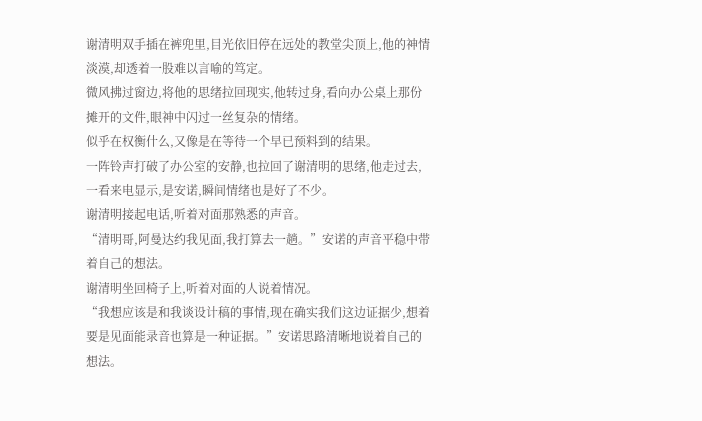谢清明双手插在裤兜里,目光依旧停在远处的教堂尖顶上,他的神情淡漠,却透着一股难以言喻的笃定。
微风拂过窗边,将他的思绪拉回现实,他转过身,看向办公桌上那份摊开的文件,眼神中闪过一丝复杂的情绪。
似乎在权衡什么,又像是在等待一个早已预料到的结果。
一阵铃声打破了办公室的安静,也拉回了谢清明的思绪,他走过去,一看来电显示,是安诺,瞬间情绪也是好了不少。
谢清明接起电话,听着对面那熟悉的声音。
“清明哥,阿曼达约我见面,我打算去一趟。”安诺的声音平稳中带着自己的想法。
谢清明坐回椅子上,听着对面的人说着情况。
“我想应该是和我谈设计稿的事情,现在确实我们这边证据少,想着要是见面能录音也算是一种证据。”安诺思路清晰地说着自己的想法。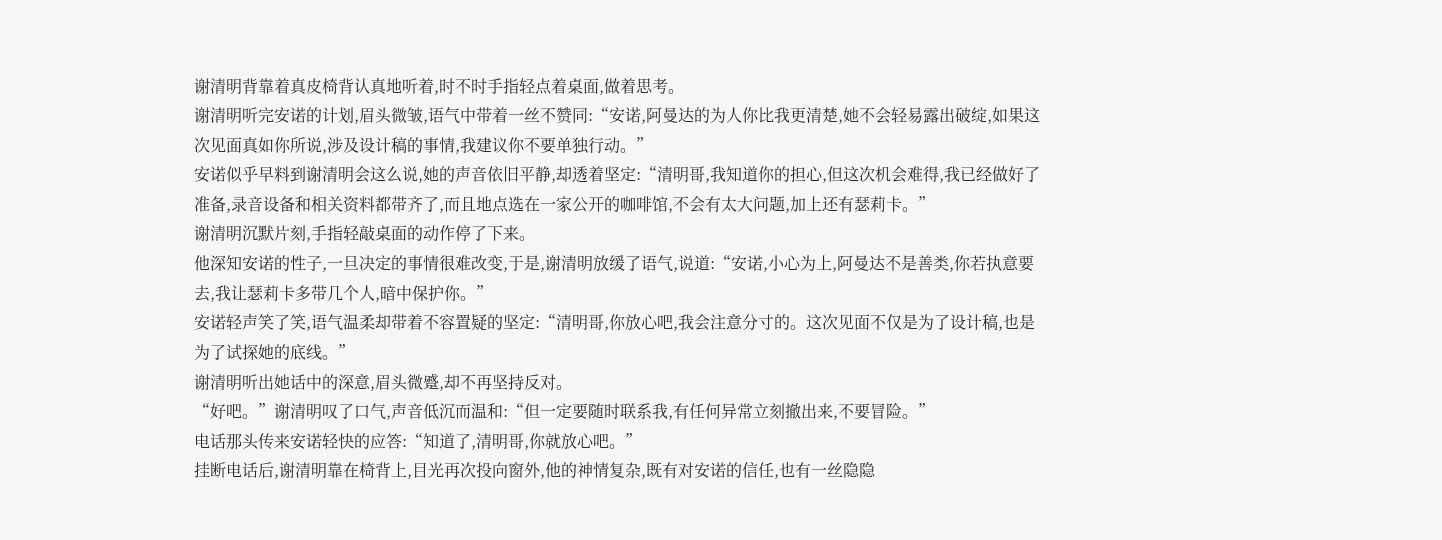谢清明背靠着真皮椅背认真地听着,时不时手指轻点着桌面,做着思考。
谢清明听完安诺的计划,眉头微皱,语气中带着一丝不赞同:“安诺,阿曼达的为人你比我更清楚,她不会轻易露出破绽,如果这次见面真如你所说,涉及设计稿的事情,我建议你不要单独行动。”
安诺似乎早料到谢清明会这么说,她的声音依旧平静,却透着坚定:“清明哥,我知道你的担心,但这次机会难得,我已经做好了准备,录音设备和相关资料都带齐了,而且地点选在一家公开的咖啡馆,不会有太大问题,加上还有瑟莉卡。”
谢清明沉默片刻,手指轻敲桌面的动作停了下来。
他深知安诺的性子,一旦决定的事情很难改变,于是,谢清明放缓了语气,说道:“安诺,小心为上,阿曼达不是善类,你若执意要去,我让瑟莉卡多带几个人,暗中保护你。”
安诺轻声笑了笑,语气温柔却带着不容置疑的坚定:“清明哥,你放心吧,我会注意分寸的。这次见面不仅是为了设计稿,也是为了试探她的底线。”
谢清明听出她话中的深意,眉头微蹙,却不再坚持反对。
“好吧。”谢清明叹了口气,声音低沉而温和:“但一定要随时联系我,有任何异常立刻撤出来,不要冒险。”
电话那头传来安诺轻快的应答:“知道了,清明哥,你就放心吧。”
挂断电话后,谢清明靠在椅背上,目光再次投向窗外,他的神情复杂,既有对安诺的信任,也有一丝隐隐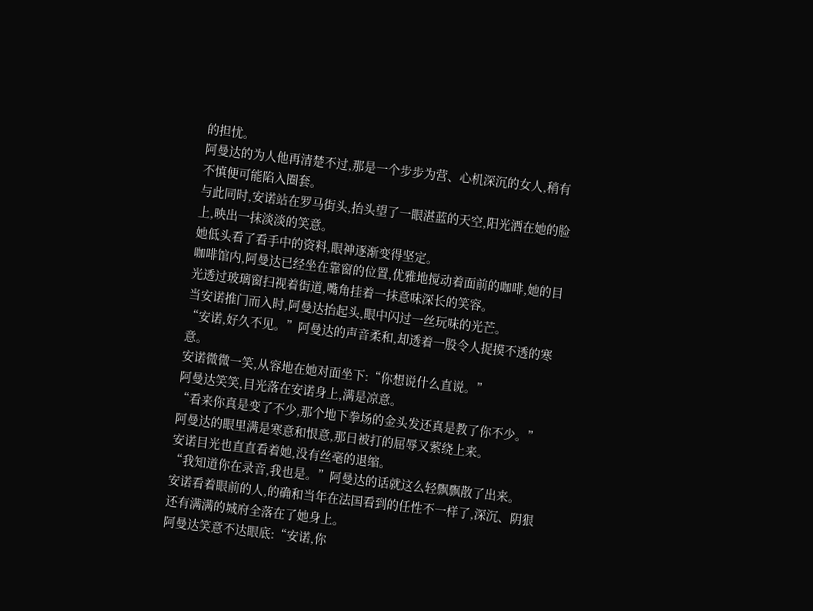的担忧。
阿曼达的为人他再清楚不过,那是一个步步为营、心机深沉的女人,稍有不慎便可能陷入圈套。
与此同时,安诺站在罗马街头,抬头望了一眼湛蓝的天空,阳光洒在她的脸上,映出一抹淡淡的笑意。
她低头看了看手中的资料,眼神逐渐变得坚定。
咖啡馆内,阿曼达已经坐在靠窗的位置,优雅地搅动着面前的咖啡,她的目光透过玻璃窗扫视着街道,嘴角挂着一抹意味深长的笑容。
当安诺推门而入时,阿曼达抬起头,眼中闪过一丝玩味的光芒。
“安诺,好久不见。”阿曼达的声音柔和,却透着一股令人捉摸不透的寒意。
安诺微微一笑,从容地在她对面坐下:“你想说什么直说。”
阿曼达笑笑,目光落在安诺身上,满是凉意。
“看来你真是变了不少,那个地下拳场的金头发还真是教了你不少。”阿曼达的眼里满是寒意和恨意,那日被打的屈辱又萦绕上来。
安诺目光也直直看着她,没有丝毫的退缩。
“我知道你在录音,我也是。”阿曼达的话就这么轻飘飘散了出来。
安诺看着眼前的人,的确和当年在法国看到的任性不一样了,深沉、阴狠还有满满的城府全落在了她身上。
阿曼达笑意不达眼底:“安诺,你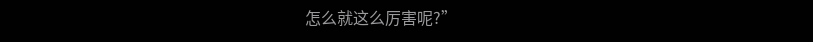怎么就这么厉害呢?”